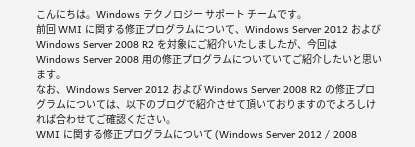こんにちは。Windows テクノロジー サポート チームです。
前回 WMI に関する修正プログラムについて、Windows Server 2012 および Windows Server 2008 R2 を対象にご紹介いたしましたが、今回は Windows Server 2008 用の修正プログラムについていてご紹介したいと思います。
なお、Windows Server 2012 および Windows Server 2008 R2 の修正プログラムについては、以下のブログで紹介させて頂いておりますのでよろしければ合わせてご確認ください。
WMI に関する修正プログラムについて (Windows Server 2012 / 2008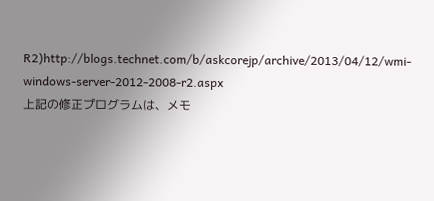R2)http://blogs.technet.com/b/askcorejp/archive/2013/04/12/wmi-windows-server-2012-2008-r2.aspx
上記の修正プログラムは、メモ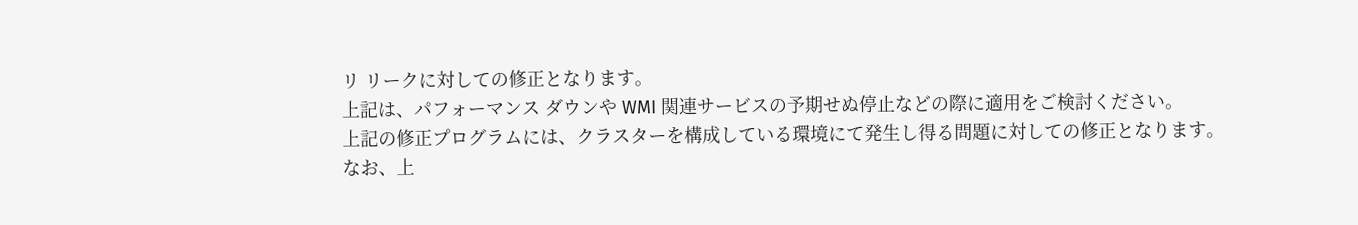リ リークに対しての修正となります。
上記は、パフォーマンス ダウンや WMI 関連サービスの予期せぬ停止などの際に適用をご検討ください。
上記の修正プログラムには、クラスターを構成している環境にて発生し得る問題に対しての修正となります。
なお、上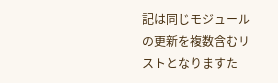記は同じモジュールの更新を複数含むリストとなりますた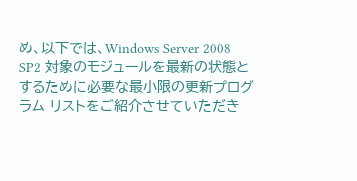め、以下では、Windows Server 2008 SP2 対象のモジュールを最新の状態とするために必要な最小限の更新プログラム リストをご紹介させていただき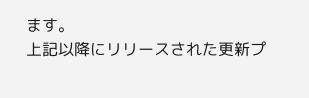ます。
上記以降にリリースされた更新プ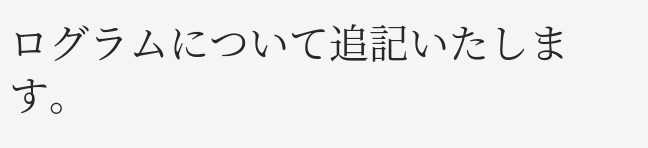ログラムについて追記いたします。